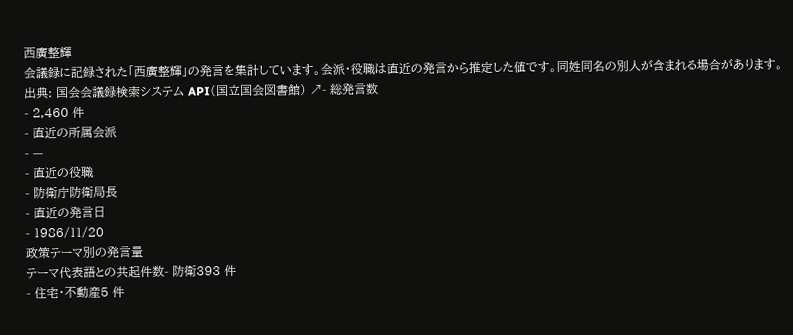西廣整輝
会議録に記録された「西廣整輝」の発言を集計しています。会派・役職は直近の発言から推定した値です。同姓同名の別人が含まれる場合があります。
出典: 国会会議録検索システム API(国立国会図書館) ↗- 総発言数
- 2,460 件
- 直近の所属会派
- —
- 直近の役職
- 防衛庁防衛局長
- 直近の発言日
- 1986/11/20
政策テーマ別の発言量
テーマ代表語との共起件数- 防衛393 件
- 住宅・不動産5 件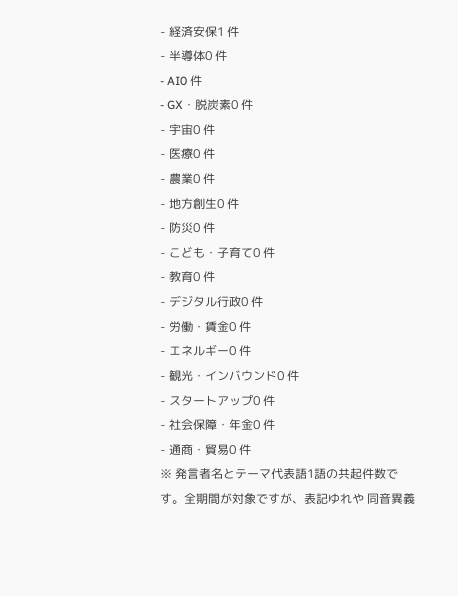- 経済安保1 件
- 半導体0 件
- AI0 件
- GX・脱炭素0 件
- 宇宙0 件
- 医療0 件
- 農業0 件
- 地方創生0 件
- 防災0 件
- こども・子育て0 件
- 教育0 件
- デジタル行政0 件
- 労働・賃金0 件
- エネルギー0 件
- 観光・インバウンド0 件
- スタートアップ0 件
- 社会保障・年金0 件
- 通商・貿易0 件
※ 発言者名とテーマ代表語1語の共起件数です。全期間が対象ですが、表記ゆれや 同音異義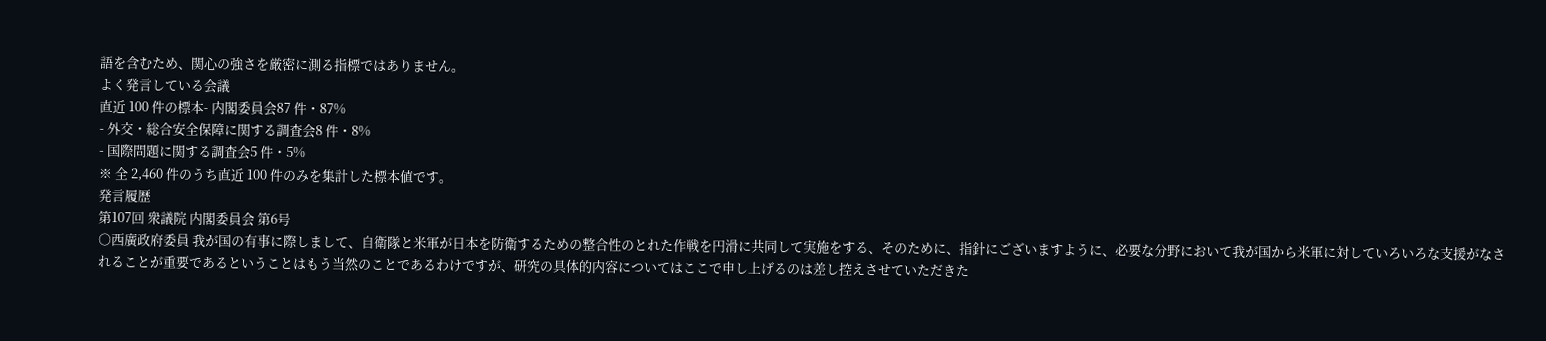語を含むため、関心の強さを厳密に測る指標ではありません。
よく発言している会議
直近 100 件の標本- 内閣委員会87 件・87%
- 外交・総合安全保障に関する調査会8 件・8%
- 国際問題に関する調査会5 件・5%
※ 全 2,460 件のうち直近 100 件のみを集計した標本値です。
発言履歴
第107回 衆議院 内閣委員会 第6号
○西廣政府委員 我が国の有事に際しまして、自衛隊と米軍が日本を防衛するための整合性のとれた作戦を円滑に共同して実施をする、そのために、指針にございますように、必要な分野において我が国から米軍に対していろいろな支援がなされることが重要であるということはもう当然のことであるわけですが、研究の具体的内容についてはここで申し上げるのは差し控えさせていただきた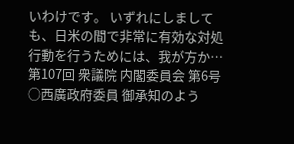いわけです。 いずれにしましても、日米の間で非常に有効な対処行動を行うためには、我が方か…
第107回 衆議院 内閣委員会 第6号
○西廣政府委員 御承知のよう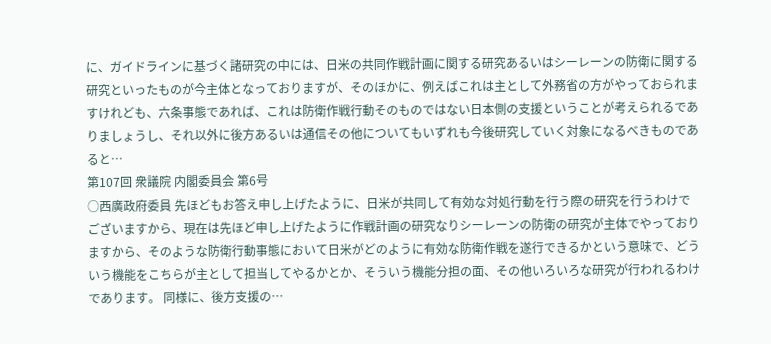に、ガイドラインに基づく諸研究の中には、日米の共同作戦計画に関する研究あるいはシーレーンの防衛に関する研究といったものが今主体となっておりますが、そのほかに、例えばこれは主として外務省の方がやっておられますけれども、六条事態であれば、これは防衛作戦行動そのものではない日本側の支援ということが考えられるでありましょうし、それ以外に後方あるいは通信その他についてもいずれも今後研究していく対象になるべきものであると…
第107回 衆議院 内閣委員会 第6号
○西廣政府委員 先ほどもお答え申し上げたように、日米が共同して有効な対処行動を行う際の研究を行うわけでございますから、現在は先ほど申し上げたように作戦計画の研究なりシーレーンの防衛の研究が主体でやっておりますから、そのような防衛行動事態において日米がどのように有効な防衛作戦を遂行できるかという意味で、どういう機能をこちらが主として担当してやるかとか、そういう機能分担の面、その他いろいろな研究が行われるわけであります。 同様に、後方支援の…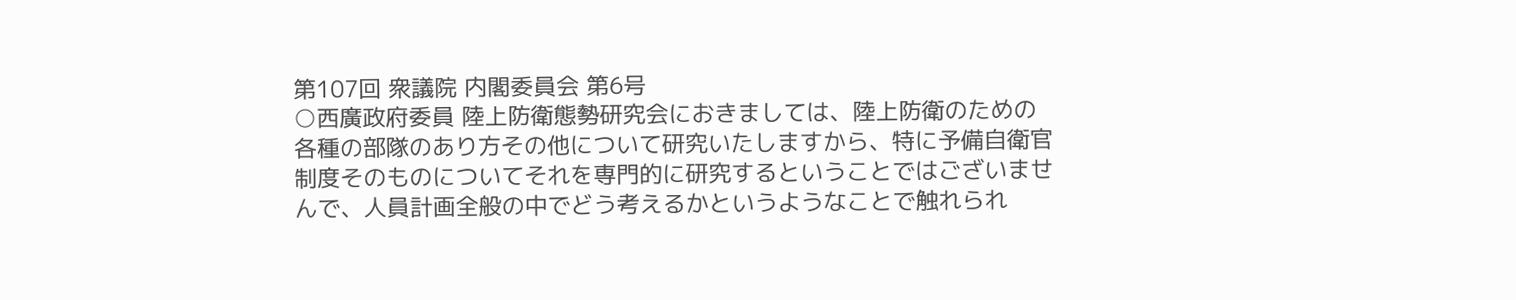第107回 衆議院 内閣委員会 第6号
○西廣政府委員 陸上防衛態勢研究会におきましては、陸上防衛のための各種の部隊のあり方その他について研究いたしますから、特に予備自衛官制度そのものについてそれを専門的に研究するということではございませんで、人員計画全般の中でどう考えるかというようなことで触れられ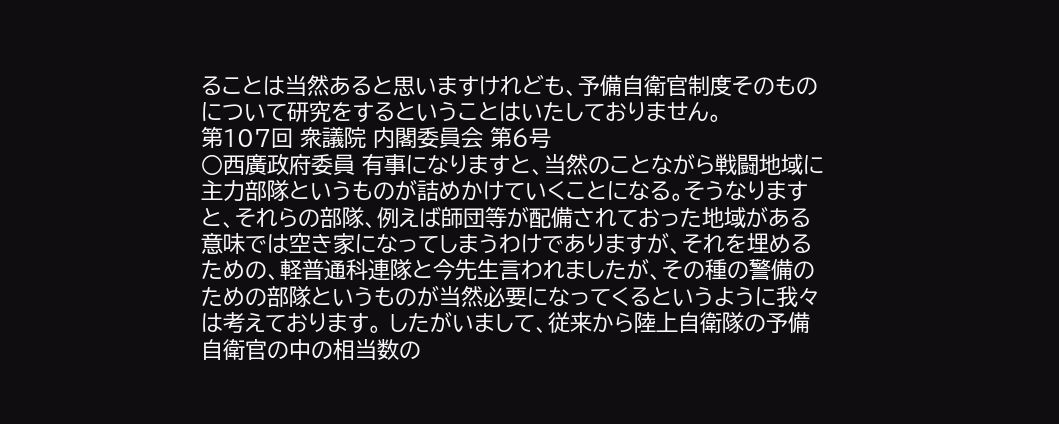ることは当然あると思いますけれども、予備自衛官制度そのものについて研究をするということはいたしておりません。
第107回 衆議院 内閣委員会 第6号
○西廣政府委員 有事になりますと、当然のことながら戦闘地域に主力部隊というものが詰めかけていくことになる。そうなりますと、それらの部隊、例えば師団等が配備されておった地域がある意味では空き家になってしまうわけでありますが、それを埋めるための、軽普通科連隊と今先生言われましたが、その種の警備のための部隊というものが当然必要になってくるというように我々は考えております。 したがいまして、従来から陸上自衛隊の予備自衛官の中の相当数の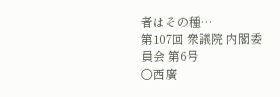者はその種…
第107回 衆議院 内閣委員会 第6号
○西廣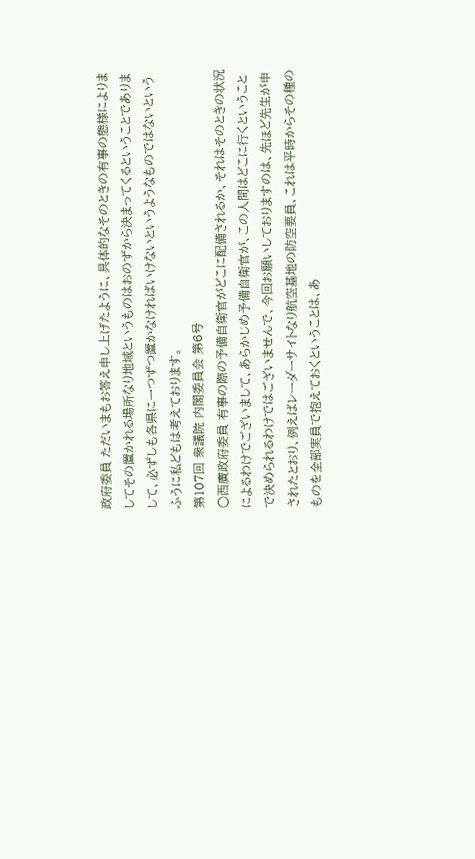政府委員 ただいまもお答え申し上げたように、具体的なそのときの有事の態様によりましてその置かれる場所なり地域というものはおのずから決まってくるということでありまして、必ずしも各県に一つずつ置かなければいけないというようなものではないというふうに私どもは考えております。
第107回 衆議院 内閣委員会 第6号
○西廣政府委員 有事の際の予備自衛官がどこに配備されるか、それはそのときの状況によるわけでございまして、あらかじめ予備自衛官が、この人間はどこに行くということで決められるわけではございませんで、今回お願いしておりますのは、先ほど先生が申されたとおり、例えばレーダーサイトなり航空基地の防空要員、これは平時からその種のものを全部実員で抱えておくということは、あ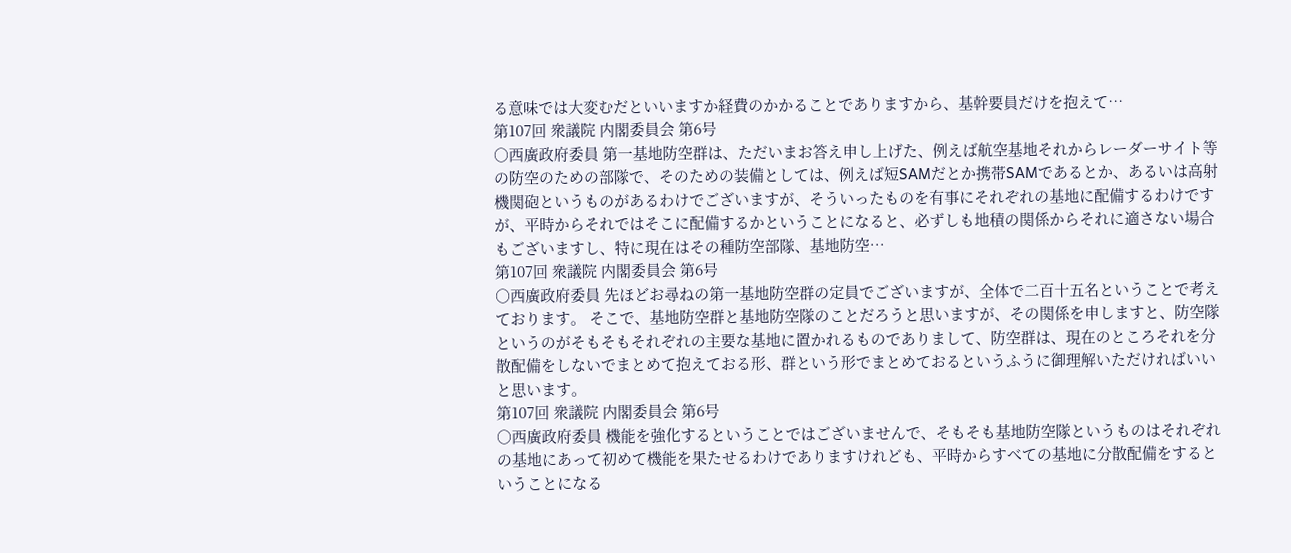る意味では大変むだといいますか経費のかかることでありますから、基幹要員だけを抱えて…
第107回 衆議院 内閣委員会 第6号
○西廣政府委員 第一基地防空群は、ただいまお答え申し上げた、例えば航空基地それからレーダーサイト等の防空のための部隊で、そのための装備としては、例えば短SAMだとか携帯SAMであるとか、あるいは高射機関砲というものがあるわけでございますが、そういったものを有事にそれぞれの基地に配備するわけですが、平時からそれではそこに配備するかということになると、必ずしも地積の関係からそれに適さない場合もございますし、特に現在はその種防空部隊、基地防空…
第107回 衆議院 内閣委員会 第6号
○西廣政府委員 先ほどお尋ねの第一基地防空群の定員でございますが、全体で二百十五名ということで考えております。 そこで、基地防空群と基地防空隊のことだろうと思いますが、その関係を申しますと、防空隊というのがそもそもそれぞれの主要な基地に置かれるものでありまして、防空群は、現在のところそれを分散配備をしないでまとめて抱えておる形、群という形でまとめておるというふうに御理解いただければいいと思います。
第107回 衆議院 内閣委員会 第6号
○西廣政府委員 機能を強化するということではございませんで、そもそも基地防空隊というものはそれぞれの基地にあって初めて機能を果たせるわけでありますけれども、平時からすべての基地に分散配備をするということになる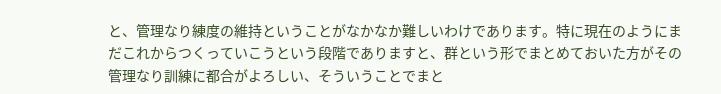と、管理なり練度の維持ということがなかなか難しいわけであります。特に現在のようにまだこれからつくっていこうという段階でありますと、群という形でまとめておいた方がその管理なり訓練に都合がよろしい、そういうことでまと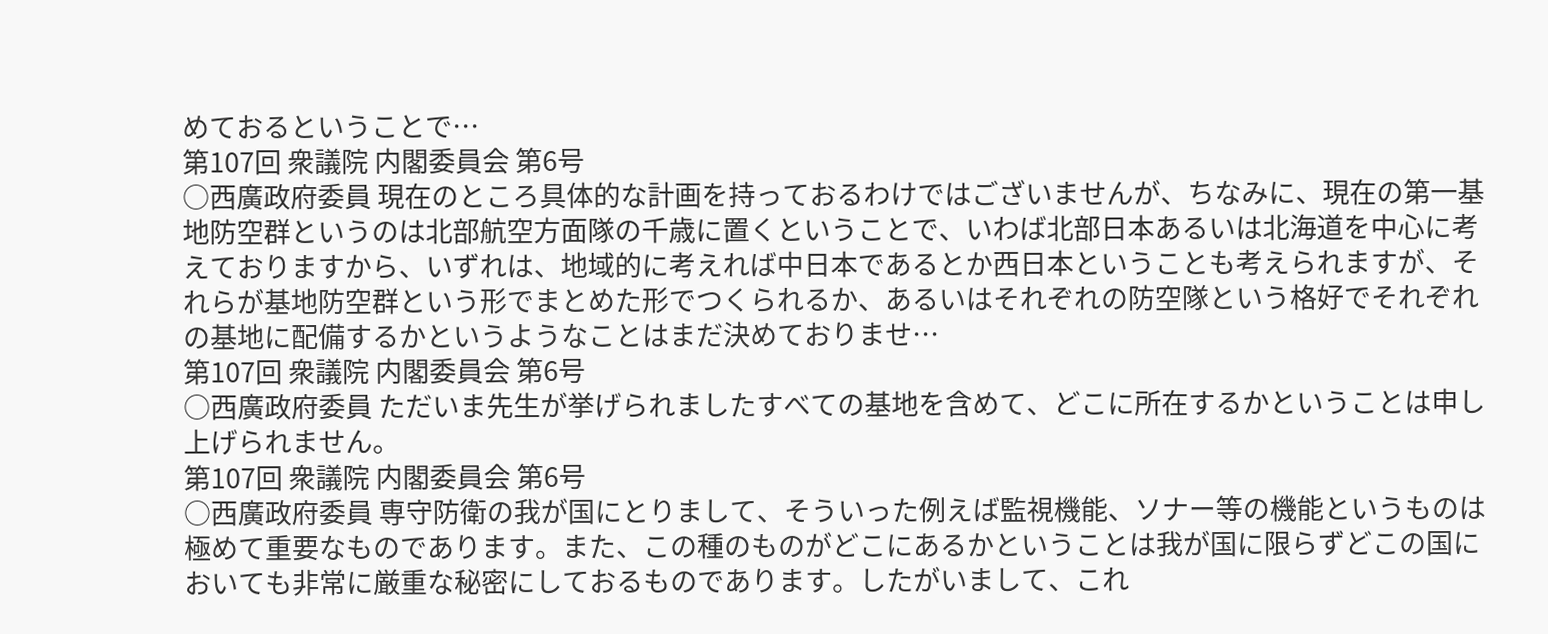めておるということで…
第107回 衆議院 内閣委員会 第6号
○西廣政府委員 現在のところ具体的な計画を持っておるわけではございませんが、ちなみに、現在の第一基地防空群というのは北部航空方面隊の千歳に置くということで、いわば北部日本あるいは北海道を中心に考えておりますから、いずれは、地域的に考えれば中日本であるとか西日本ということも考えられますが、それらが基地防空群という形でまとめた形でつくられるか、あるいはそれぞれの防空隊という格好でそれぞれの基地に配備するかというようなことはまだ決めておりませ…
第107回 衆議院 内閣委員会 第6号
○西廣政府委員 ただいま先生が挙げられましたすべての基地を含めて、どこに所在するかということは申し上げられません。
第107回 衆議院 内閣委員会 第6号
○西廣政府委員 専守防衛の我が国にとりまして、そういった例えば監視機能、ソナー等の機能というものは極めて重要なものであります。また、この種のものがどこにあるかということは我が国に限らずどこの国においても非常に厳重な秘密にしておるものであります。したがいまして、これ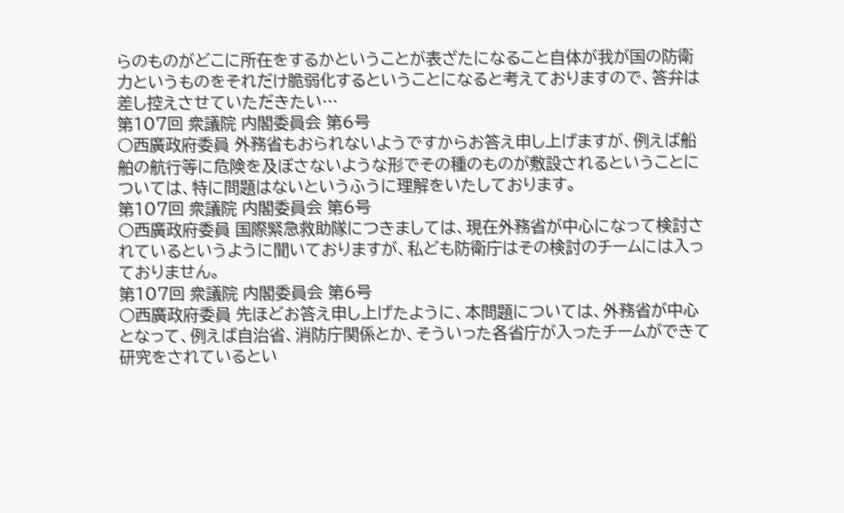らのものがどこに所在をするかということが表ざたになること自体が我が国の防衛力というものをそれだけ脆弱化するということになると考えておりますので、答弁は差し控えさせていただきたい…
第107回 衆議院 内閣委員会 第6号
○西廣政府委員 外務省もおられないようですからお答え申し上げますが、例えば船舶の航行等に危険を及ぼさないような形でその種のものが敷設されるということについては、特に問題はないというふうに理解をいたしております。
第107回 衆議院 内閣委員会 第6号
○西廣政府委員 国際緊急救助隊につきましては、現在外務省が中心になって検討されているというように聞いておりますが、私ども防衛庁はその検討のチームには入っておりません。
第107回 衆議院 内閣委員会 第6号
○西廣政府委員 先ほどお答え申し上げたように、本問題については、外務省が中心となって、例えば自治省、消防庁関係とか、そういった各省庁が入ったチームができて研究をされているとい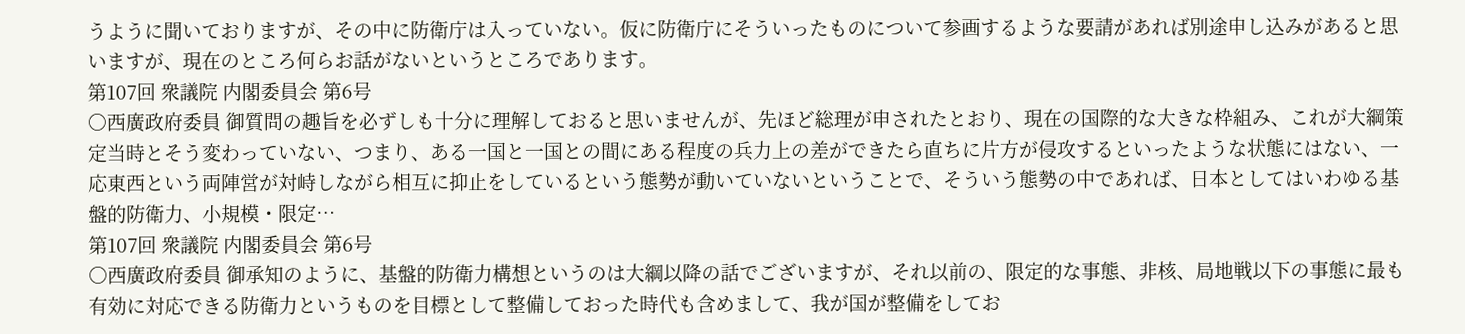うように聞いておりますが、その中に防衛庁は入っていない。仮に防衛庁にそういったものについて参画するような要請があれば別途申し込みがあると思いますが、現在のところ何らお話がないというところであります。
第107回 衆議院 内閣委員会 第6号
○西廣政府委員 御質問の趣旨を必ずしも十分に理解しておると思いませんが、先ほど総理が申されたとおり、現在の国際的な大きな枠組み、これが大綱策定当時とそう変わっていない、つまり、ある一国と一国との間にある程度の兵力上の差ができたら直ちに片方が侵攻するといったような状態にはない、一応東西という両陣営が対峙しながら相互に抑止をしているという態勢が動いていないということで、そういう態勢の中であれば、日本としてはいわゆる基盤的防衛力、小規模・限定…
第107回 衆議院 内閣委員会 第6号
○西廣政府委員 御承知のように、基盤的防衛力構想というのは大綱以降の話でございますが、それ以前の、限定的な事態、非核、局地戦以下の事態に最も有効に対応できる防衛力というものを目標として整備しておった時代も含めまして、我が国が整備をしてお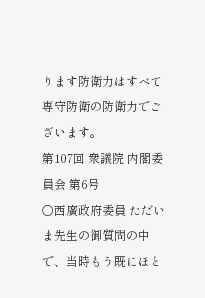ります防衛力はすべて専守防衛の防衛力でございます。
第107回 衆議院 内閣委員会 第6号
○西廣政府委員 ただいま先生の御質問の中で、当時もう既にほと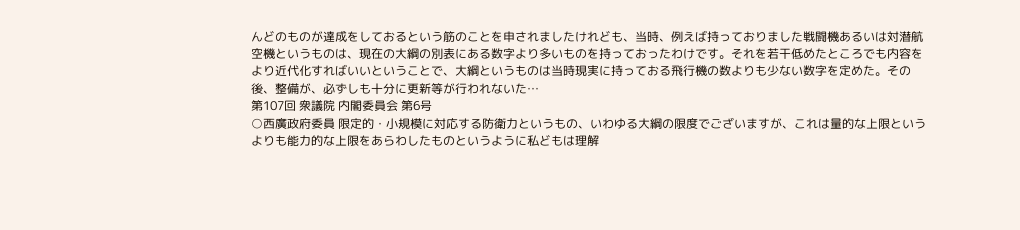んどのものが達成をしておるという筋のことを申されましたけれども、当時、例えば持っておりました戦闘機あるいは対潜航空機というものは、現在の大綱の別表にある数字より多いものを持っておったわけです。それを若干低めたところでも内容をより近代化すればいいということで、大綱というものは当時現実に持っておる飛行機の数よりも少ない数字を定めた。その後、整備が、必ずしも十分に更新等が行われないた…
第107回 衆議院 内閣委員会 第6号
○西廣政府委員 限定的・小規模に対応する防衛力というもの、いわゆる大綱の限度でございますが、これは量的な上限というよりも能力的な上限をあらわしたものというように私どもは理解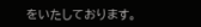をいたしております。